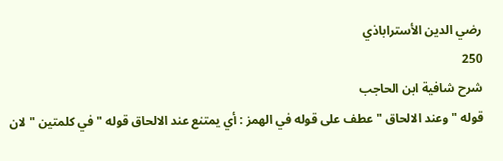رضي الدين الأستراباذي
250
شرح شافية ابن الحاجب
قوله " وعند الالحاق " عطف على قوله في الهمز : أي يمتنع عند الالحاق قوله " في كلمتين " لان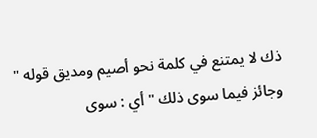ذك لا يمتنع في كلمة نحو أصيم ومديق قوله " وجائز فيما سوى ذلك " أي : سوى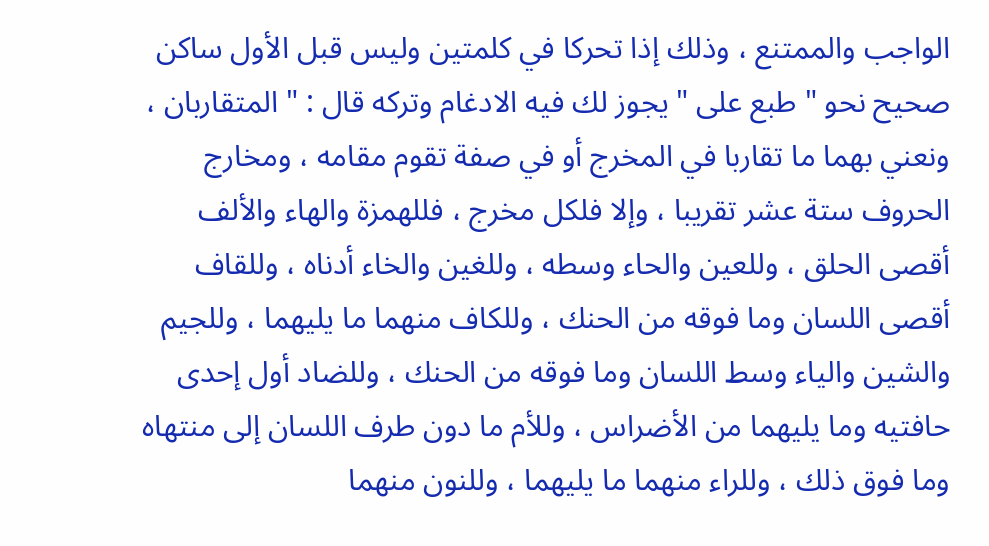الواجب والممتنع ، وذلك إذا تحركا في كلمتين وليس قبل الأول ساكن صحيح نحو " طبع على " يجوز لك فيه الادغام وتركه قال : " المتقاربان ، ونعني بهما ما تقاربا في المخرج أو في صفة تقوم مقامه ، ومخارج الحروف ستة عشر تقريبا ، وإلا فلكل مخرج ، فللهمزة والهاء والألف أقصى الحلق ، وللعين والحاء وسطه ، وللغين والخاء أدناه ، وللقاف أقصى اللسان وما فوقه من الحنك ، وللكاف منهما ما يليهما ، وللجيم والشين والياء وسط اللسان وما فوقه من الحنك ، وللضاد أول إحدى حافتيه وما يليهما من الأضراس ، وللأم ما دون طرف اللسان إلى منتهاه وما فوق ذلك ، وللراء منهما ما يليهما ، وللنون منهما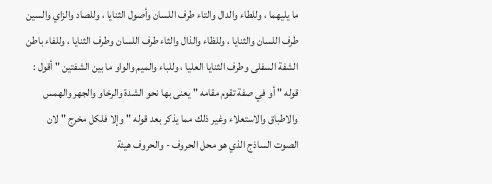ما يليهما ، وللطاء والدال والتاء طرف اللسان وأصول الثنايا ، وللصاد والزاي والسين طرف اللسان والثنايا ، وللظاء والذال والثاء طرف اللسان وطرف الثنايا ، وللفاء باطن الشفة السفلى وطرف الثنايا العليا ، وللباء والميم والواو ما بين الشفتين " أقول : قوله " أو في صفة تقوم مقامه " يعنى بها نحو الشدة والرخاو والجهر والهمس والاطباق والاستعلاء وغير ذلك مما يذكر بعد قوله " وإلا فلكل مخرج " لان الصوت الساذج الذي هو محل الحروف - والحروف هيئة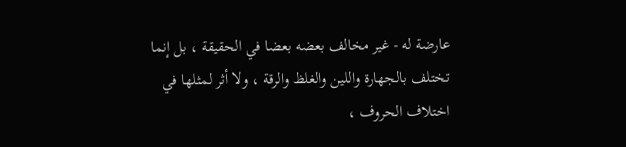عارضة له - غير مخالف بعضه بعضا في الحقيقة ، بل إنما تختلف بالجهارة واللين والغلظ والرقة ، ولا أثر لمثلها في اختلاف الحروف ،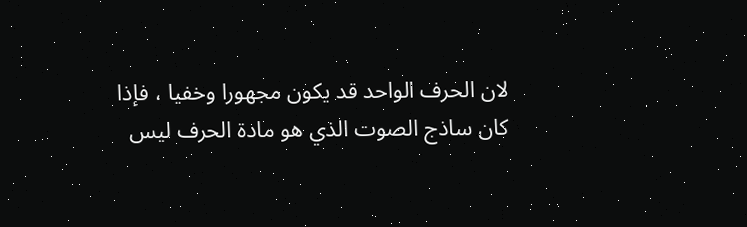لان الحرف الواحد قد يكون مجهورا وخفيا ، فإذا كان ساذج الصوت الذي هو مادة الحرف ليس